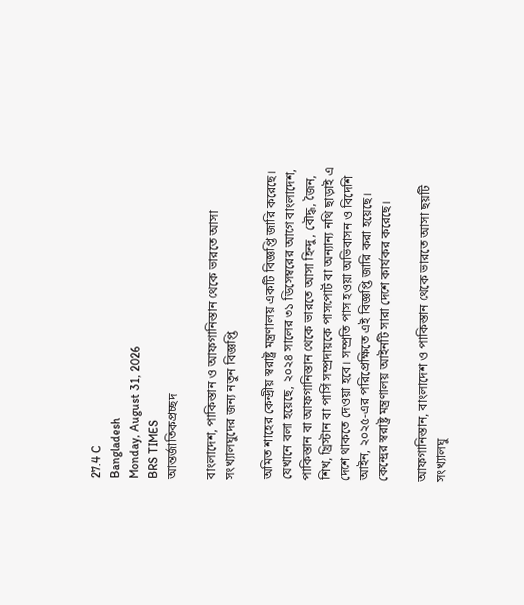27.4 C
Bangladesh
Monday, August 31, 2026
BRS TIMES
আন্তর্জাতিকপ্রচ্ছদ

বাংলাদেশ, পাকিস্তান ও আফগানিস্তান থেকে ভারতে আসা সংখ্যালঘুদের জন্য নতুন বিজ্ঞপ্তি

অমিত শাহের কেন্দ্রীয় স্বরাষ্ট্র মন্ত্রণালয় একটি বিজ্ঞপ্তি জারি করেছে। যেখানে বলা হয়েছে, ২০২৪ সালের ৩১ ডিসেম্বরের আগে বাংলাদেশ, পাকিস্তান বা আফগানিস্তান থেকে ভারতে আসা হিন্দু, বৌদ্ধ, জৈন, শিখ, খ্রিস্টান বা পার্সি সম্প্রদায়কে পাসপোর্ট বা অন্যান্য নথি ছাড়াই এ দেশে থাকতে দেওয়া হবে। সম্প্রতি পাস হওয়া অভিবাসন ও বিদেশি আইন, ২০২৫-এর পরিপ্রেক্ষিতে এই বিজ্ঞপ্তি জারি করা হয়েছে। কেন্দ্রের স্বরাষ্ট্র মন্ত্রণালয় আইনটি সারা দেশে কার্যকর করেছে।

আফগানিস্তান, বাংলাদেশ ও পাকিস্তান থেকে ভারতে আসা ছয়টি সংখ্যালঘু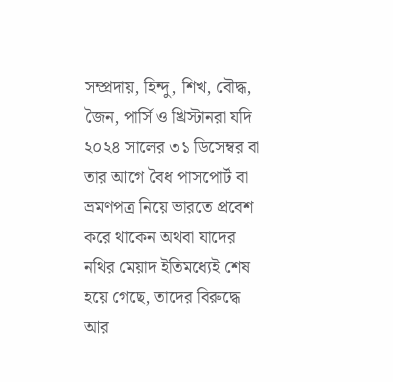সম্প্রদায়, হিন্দু, শিখ, বৌদ্ধ, জৈন, পার্সি ও খ্রিস্টানরা যদি ২০২৪ সালের ৩১ ডিসেম্বর বা তার আগে বৈধ পাসপোর্ট বা ভ্রমণপত্র নিয়ে ভারতে প্রবেশ করে থাকেন অথবা যাদের নথির মেয়াদ ইতিমধ্যেই শেষ হয়ে গেছে, তাদের বিরুদ্ধে আর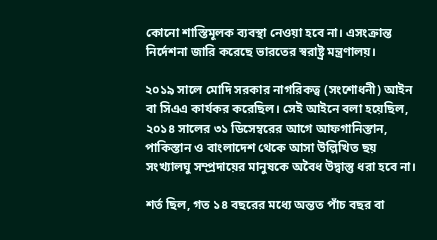কোনো শাস্তিমূলক ব্যবস্থা নেওয়া হবে না। এসংক্রান্ত নির্দেশনা জারি করেছে ভারতের স্বরাষ্ট্র মন্ত্রণালয়।

২০১৯ সালে মোদি সরকার নাগরিকত্ব (সংশোধনী) আইন বা সিএএ কার্যকর করেছিল। সেই আইনে বলা হয়েছিল, ২০১৪ সালের ৩১ ডিসেম্বরের আগে আফগানিস্তান, পাকিস্তান ও বাংলাদেশ থেকে আসা উল্লিখিত ছয় সংখ্যালঘু সম্প্রদায়ের মানুষকে অবৈধ উদ্বাস্তু ধরা হবে না।

শর্ত ছিল, গত ১৪ বছরের মধ্যে অন্তত পাঁচ বছর বা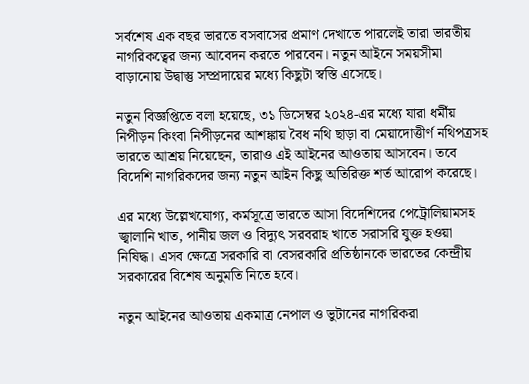সর্বশেষ এক বছর ভারতে বসবাসের প্রমাণ দেখাতে পারলেই তারা ভারতীয় নাগরিকত্বের জন্য আবেদন করতে পারবেন। নতুন আইনে সময়সীমা বাড়ানোয় উদ্বাস্তু সম্প্রদায়ের মধ্যে কিছুটা স্বস্তি এসেছে।

নতুন বিজ্ঞপ্তিতে বলা হয়েছে, ৩১ ডিসেম্বর ২০২৪-এর মধ্যে যারা ধর্মীয় নিপীড়ন কিংবা নিপীড়নের আশঙ্কায় বৈধ নথি ছাড়া বা মেয়াদোত্তীর্ণ নথিপত্রসহ ভারতে আশ্রয় নিয়েছেন, তারাও এই আইনের আওতায় আসবেন। তবে বিদেশি নাগরিকদের জন্য নতুন আইন কিছু অতিরিক্ত শর্ত আরোপ করেছে।

এর মধ্যে উল্লেখযোগ্য, কর্মসূত্রে ভারতে আসা বিদেশিদের পেট্রোলিয়ামসহ জ্বালানি খাত, পানীয় জল ও বিদ্যুৎ সরবরাহ খাতে সরাসরি যুক্ত হওয়া নিষিদ্ধ। এসব ক্ষেত্রে সরকারি বা বেসরকারি প্রতিষ্ঠানকে ভারতের কেন্দ্রীয় সরকারের বিশেষ অনুমতি নিতে হবে।

নতুন আইনের আওতায় একমাত্র নেপাল ও ভুটানের নাগরিকরা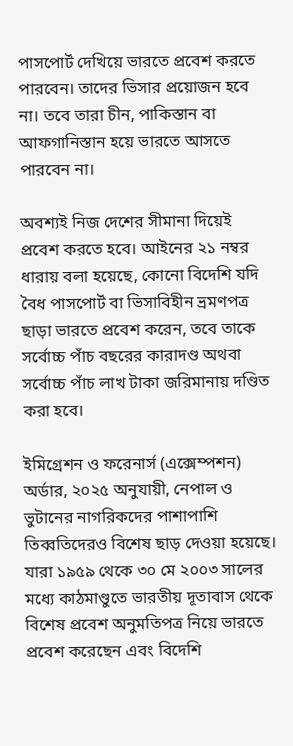পাসপোর্ট দেখিয়ে ভারতে প্রবেশ করতে পারবেন। তাদের ভিসার প্রয়োজন হবে না। তবে তারা চীন, পাকিস্তান বা আফগানিস্তান হয়ে ভারতে আসতে পারবেন না।

অবশ্যই নিজ দেশের সীমানা দিয়েই প্রবেশ করতে হবে। আইনের ২১ নম্বর ধারায় বলা হয়েছে, কোনো বিদেশি যদি বৈধ পাসপোর্ট বা ভিসাবিহীন ভ্রমণপত্র ছাড়া ভারতে প্রবেশ করেন, তবে তাকে সর্বোচ্চ পাঁচ বছরের কারাদণ্ড অথবা সর্বোচ্চ পাঁচ লাখ টাকা জরিমানায় দণ্ডিত করা হবে।

ইমিগ্রেশন ও ফরেনার্স (এক্সেম্পশন) অর্ডার, ২০২৫ অনুযায়ী, নেপাল ও ভুটানের নাগরিকদের পাশাপাশি তিব্বতিদেরও বিশেষ ছাড় দেওয়া হয়েছে। যারা ১৯৫৯ থেকে ৩০ মে ২০০৩ সালের মধ্যে কাঠমাণ্ডুতে ভারতীয় দূতাবাস থেকে বিশেষ প্রবেশ অনুমতিপত্র নিয়ে ভারতে প্রবেশ করেছেন এবং বিদেশি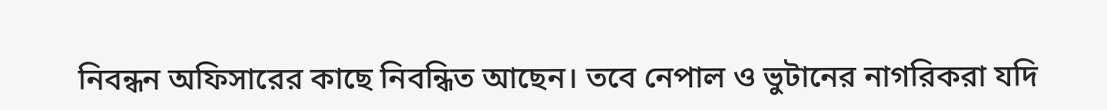নিবন্ধন অফিসারের কাছে নিবন্ধিত আছেন। তবে নেপাল ও ভুটানের নাগরিকরা যদি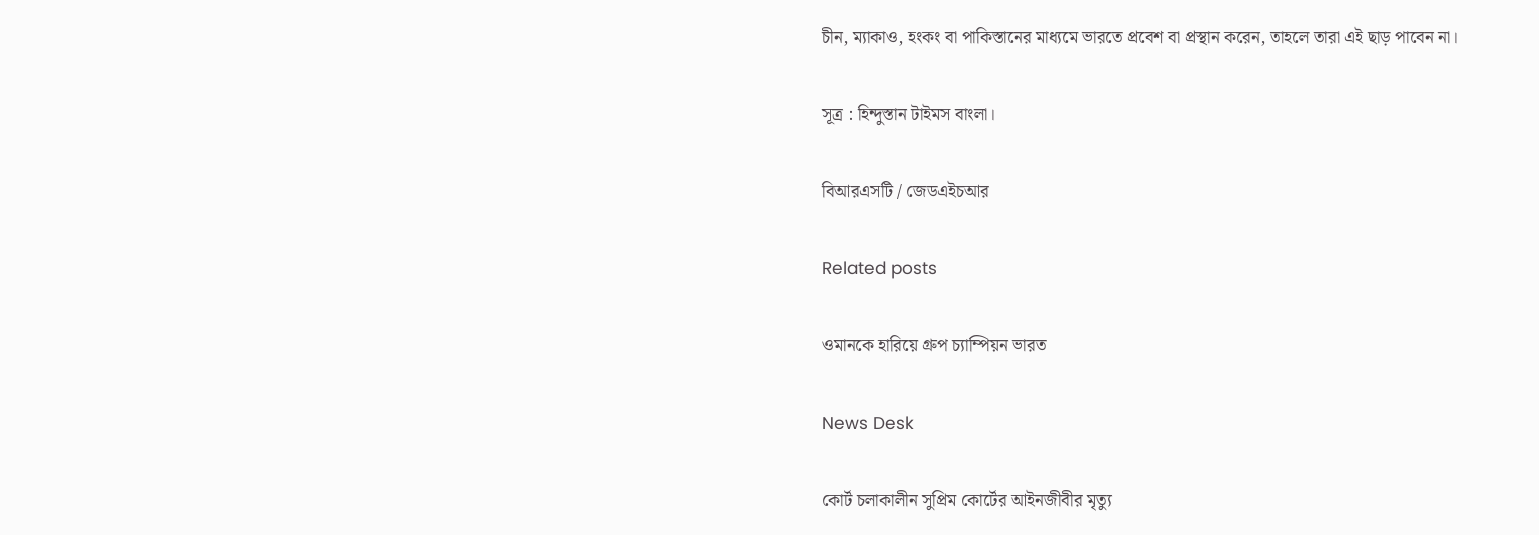চীন, ম্যাকাও, হংকং বা পাকিস্তানের মাধ্যমে ভারতে প্রবেশ বা প্রস্থান করেন, তাহলে তারা এই ছাড় পাবেন না।

সূত্র : হিন্দুস্তান টাইমস বাংলা।

বিআরএসটি / জেডএইচআর

Related posts

ওমানকে হারিয়ে গ্রুপ চ্যাম্পিয়ন ভারত

News Desk

কোর্ট চলাকালীন সুপ্রিম কোর্টের আইনজীবীর মৃত্যু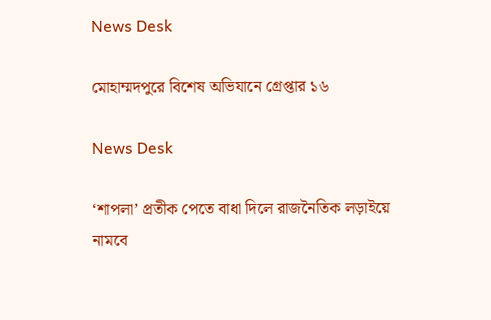News Desk

মোহাম্মদপুরে বিশেষ অভিযানে গ্রেপ্তার ১৬

News Desk

‘শাপলা’ প্রতীক পেতে বাধা দিলে রাজনৈতিক লড়াইয়ে নামবে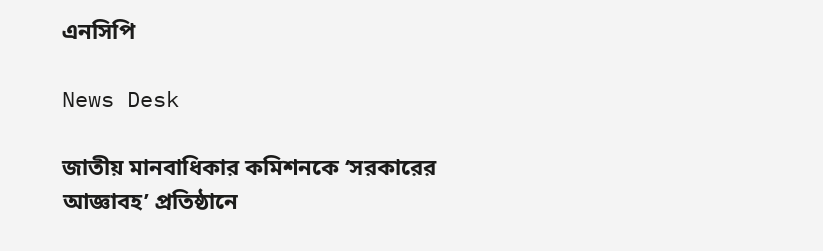এনসিপি

News Desk

জাতীয় মানবাধিকার কমিশনকে ‘সরকারের আজ্ঞাবহ’ প্রতিষ্ঠানে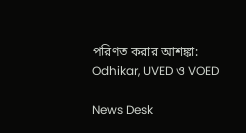পরিণত করার আশঙ্কা: Odhikar, UVED ও VOED

News Desk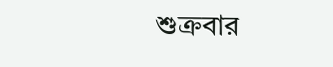শুক্রবার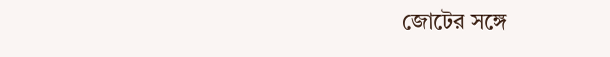জোটের সঙ্গে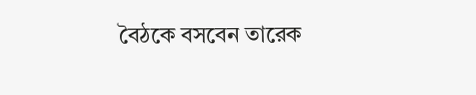বৈঠকে বসবেন তারেক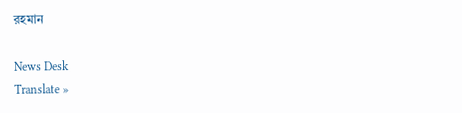রহমান

News Desk
Translate »